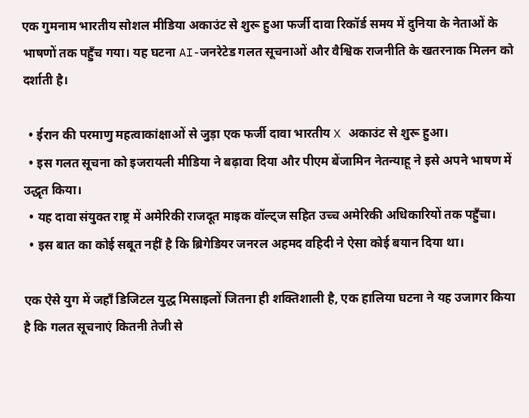एक गुमनाम भारतीय सोशल मीडिया अकाउंट से शुरू हुआ फर्जी दावा रिकॉर्ड समय में दुनिया के नेताओं के भाषणों तक पहुँच गया। यह घटना AI-जनरेटेड गलत सूचनाओं और वैश्विक राजनीति के खतरनाक मिलन को दर्शाती है।

  • ईरान की परमाणु महत्वाकांक्षाओं से जुड़ा एक फर्जी दावा भारतीय X अकाउंट से शुरू हुआ।
  • इस गलत सूचना को इजरायली मीडिया ने बढ़ावा दिया और पीएम बेंजामिन नेतन्याहू ने इसे अपने भाषण में उद्धृत किया।
  • यह दावा संयुक्त राष्ट्र में अमेरिकी राजदूत माइक वॉल्ट्ज सहित उच्च अमेरिकी अधिकारियों तक पहुँचा।
  • इस बात का कोई सबूत नहीं है कि ब्रिगेडियर जनरल अहमद वहिदी ने ऐसा कोई बयान दिया था।

एक ऐसे युग में जहाँ डिजिटल युद्ध मिसाइलों जितना ही शक्तिशाली है, एक हालिया घटना ने यह उजागर किया है कि गलत सूचनाएं कितनी तेजी से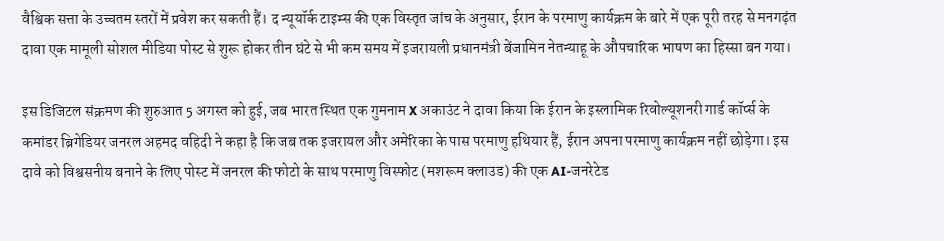वैश्विक सत्ता के उच्चतम स्तरों में प्रवेश कर सकती हैं। द न्यूयॉर्क टाइम्स की एक विस्तृत जांच के अनुसार, ईरान के परमाणु कार्यक्रम के बारे में एक पूरी तरह से मनगढ़ंत दावा एक मामूली सोशल मीडिया पोस्ट से शुरू होकर तीन घंटे से भी कम समय में इजरायली प्रधानमंत्री बेंजामिन नेतन्याहू के औपचारिक भाषण का हिस्सा बन गया।

इस डिजिटल संक्रमण की शुरुआत 5 अगस्त को हुई, जब भारत स्थित एक गुमनाम X अकाउंट ने दावा किया कि ईरान के इस्लामिक रिवोल्यूशनरी गार्ड कॉर्प्स के कमांडर ब्रिगेडियर जनरल अहमद वहिदी ने कहा है कि जब तक इजरायल और अमेरिका के पास परमाणु हथियार हैं, ईरान अपना परमाणु कार्यक्रम नहीं छोड़ेगा। इस दावे को विश्वसनीय बनाने के लिए पोस्ट में जनरल की फोटो के साथ परमाणु विस्फोट (मशरूम क्लाउड) की एक AI-जनरेटेड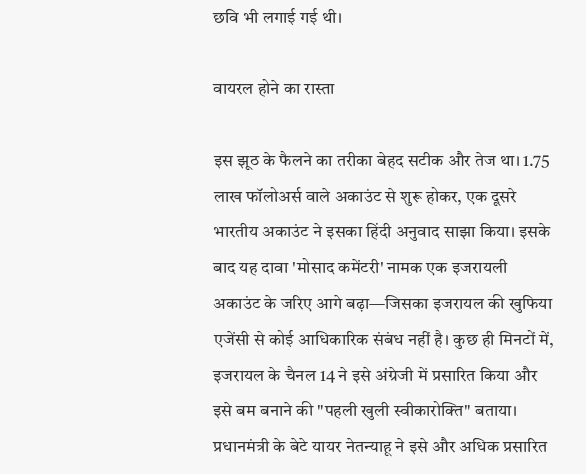छवि भी लगाई गई थी।

वायरल होने का रास्ता

इस झूठ के फैलने का तरीका बेहद सटीक और तेज था। 1.75 लाख फॉलोअर्स वाले अकाउंट से शुरू होकर, एक दूसरे भारतीय अकाउंट ने इसका हिंदी अनुवाद साझा किया। इसके बाद यह दावा 'मोसाद कमेंटरी' नामक एक इजरायली अकाउंट के जरिए आगे बढ़ा—जिसका इजरायल की खुफिया एजेंसी से कोई आधिकारिक संबंध नहीं है। कुछ ही मिनटों में, इजरायल के चैनल 14 ने इसे अंग्रेजी में प्रसारित किया और इसे बम बनाने की "पहली खुली स्वीकारोक्ति" बताया। प्रधानमंत्री के बेटे यायर नेतन्याहू ने इसे और अधिक प्रसारित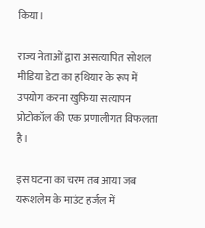किया।

राज्य नेताओं द्वारा असत्यापित सोशल मीडिया डेटा का हथियार के रूप में उपयोग करना खुफिया सत्यापन प्रोटोकॉल की एक प्रणालीगत विफलता है।

इस घटना का चरम तब आया जब यरूशलेम के माउंट हर्जल में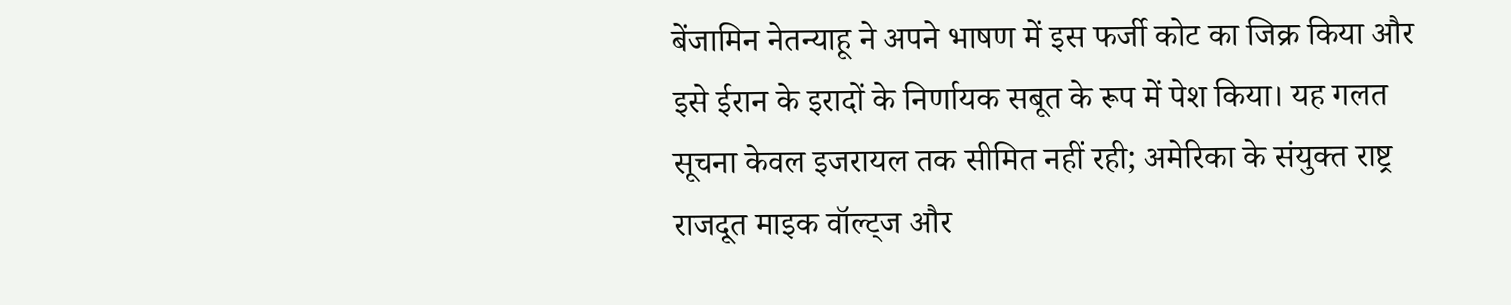बेंजामिन नेतन्याहू ने अपने भाषण में इस फर्जी कोट का जिक्र किया और इसे ईरान के इरादों के निर्णायक सबूत के रूप में पेश किया। यह गलत सूचना केवल इजरायल तक सीमित नहीं रही; अमेरिका के संयुक्त राष्ट्र राजदूत माइक वॉल्ट्ज और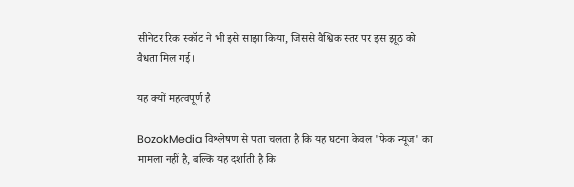सीनेटर रिक स्कॉट ने भी इसे साझा किया, जिससे वैश्विक स्तर पर इस झूठ को वैधता मिल गई।

यह क्यों महत्वपूर्ण है

BozokMedia विश्लेषण से पता चलता है कि यह घटना केवल 'फेक न्यूज' का मामला नहीं है, बल्कि यह दर्शाती है कि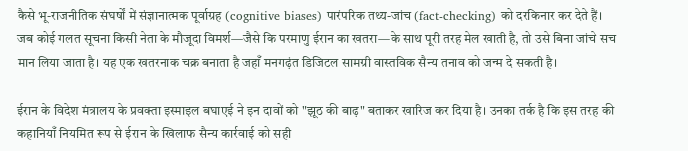कैसे भू-राजनीतिक संघर्षों में संज्ञानात्मक पूर्वाग्रह (cognitive biases) पारंपरिक तथ्य-जांच (fact-checking) को दरकिनार कर देते हैं। जब कोई गलत सूचना किसी नेता के मौजूदा विमर्श—जैसे कि परमाणु ईरान का खतरा—के साथ पूरी तरह मेल खाती है, तो उसे बिना जांचे सच मान लिया जाता है। यह एक खतरनाक चक्र बनाता है जहाँ मनगढ़ंत डिजिटल सामग्री वास्तविक सैन्य तनाव को जन्म दे सकती है।

ईरान के विदेश मंत्रालय के प्रवक्ता इस्माइल बघाएई ने इन दावों को "झूठ की बाढ़" बताकर खारिज कर दिया है। उनका तर्क है कि इस तरह की कहानियाँ नियमित रूप से ईरान के खिलाफ सैन्य कार्रवाई को सही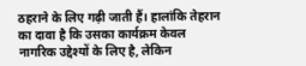ठहराने के लिए गढ़ी जाती हैं। हालांकि तेहरान का दावा है कि उसका कार्यक्रम केवल नागरिक उद्देश्यों के लिए है, लेकिन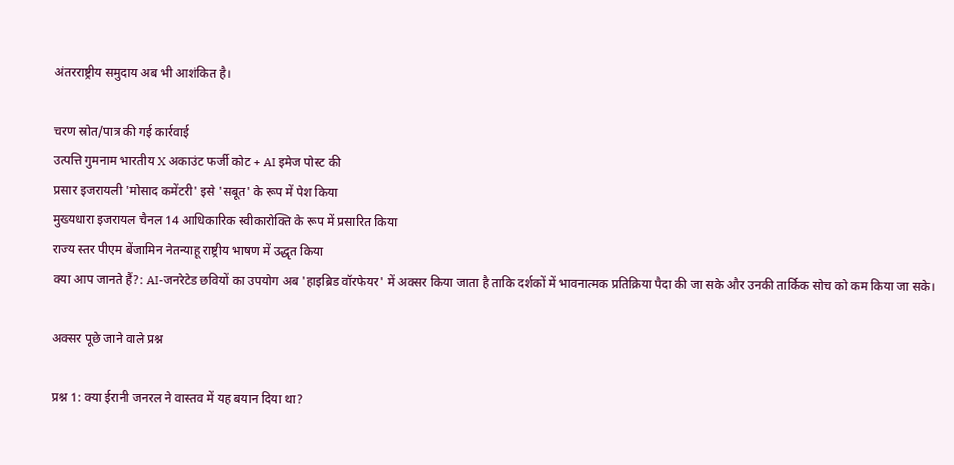अंतरराष्ट्रीय समुदाय अब भी आशंकित है।

चरण स्रोत/पात्र की गई कार्रवाई
उत्पत्ति गुमनाम भारतीय X अकाउंट फर्जी कोट + AI इमेज पोस्ट की
प्रसार इजरायली 'मोसाद कमेंटरी' इसे 'सबूत' के रूप में पेश किया
मुख्यधारा इजरायल चैनल 14 आधिकारिक स्वीकारोक्ति के रूप में प्रसारित किया
राज्य स्तर पीएम बेंजामिन नेतन्याहू राष्ट्रीय भाषण में उद्धृत किया
क्या आप जानते हैं?: AI-जनरेटेड छवियों का उपयोग अब 'हाइब्रिड वॉरफेयर' में अक्सर किया जाता है ताकि दर्शकों में भावनात्मक प्रतिक्रिया पैदा की जा सके और उनकी तार्किक सोच को कम किया जा सके।

अक्सर पूछे जाने वाले प्रश्न

प्रश्न 1: क्या ईरानी जनरल ने वास्तव में यह बयान दिया था?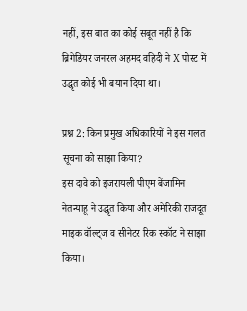नहीं, इस बात का कोई सबूत नहीं है कि ब्रिगेडियर जनरल अहमद वहिदी ने X पोस्ट में उद्धृत कोई भी बयान दिया था।

प्रश्न 2: किन प्रमुख अधिकारियों ने इस गलत सूचना को साझा किया?
इस दावे को इजरायली पीएम बेंजामिन नेतन्याहू ने उद्धृत किया और अमेरिकी राजदूत माइक वॉल्ट्ज व सीनेटर रिक स्कॉट ने साझा किया।